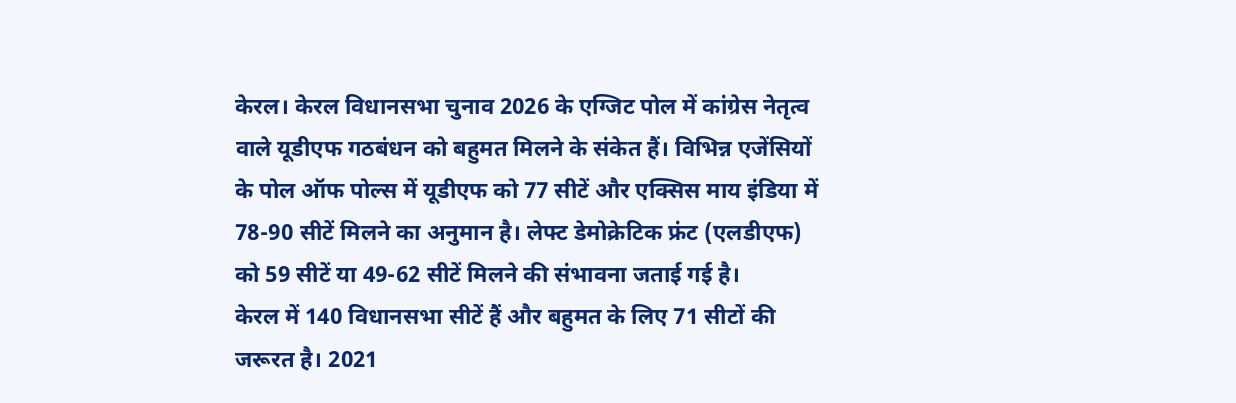केरल। केरल विधानसभा चुनाव 2026 के एग्जिट पोल में कांग्रेस नेतृत्व वाले यूडीएफ गठबंधन को बहुमत मिलने के संकेत हैं। विभिन्न एजेंसियों के पोल ऑफ पोल्स में यूडीएफ को 77 सीटें और एक्सिस माय इंडिया में 78-90 सीटें मिलने का अनुमान है। लेफ्ट डेमोक्रेटिक फ्रंट (एलडीएफ) को 59 सीटें या 49-62 सीटें मिलने की संभावना जताई गई है।
केरल में 140 विधानसभा सीटें हैं और बहुमत के लिए 71 सीटों की जरूरत है। 2021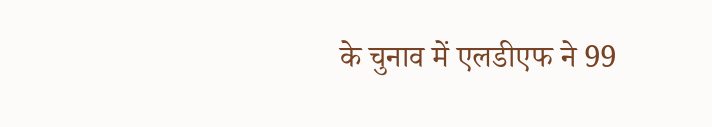के चुनाव में एलडीएफ ने 99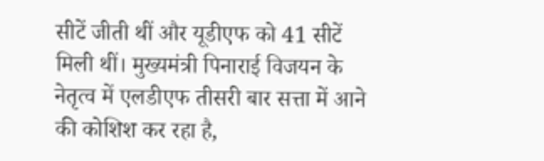सीटें जीती थीं और यूडीएफ को 41 सीटें मिली थीं। मुख्यमंत्री पिनाराई विजयन के नेतृत्व में एलडीएफ तीसरी बार सत्ता में आने की कोशिश कर रहा है,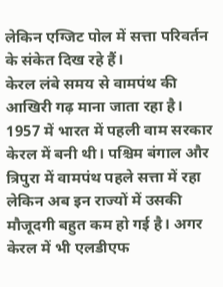लेकिन एग्जिट पोल में सत्ता परिवर्तन के संकेत दिख रहे हैं।
केरल लंबे समय से वामपंथ की आखिरी गढ़ माना जाता रहा है। 1957 में भारत में पहली वाम सरकार केरल में बनी थी। पश्चिम बंगाल और त्रिपुरा में वामपंथ पहले सत्ता में रहा लेकिन अब इन राज्यों में उसकी मौजूदगी बहुत कम हो गई है। अगर केरल में भी एलडीएफ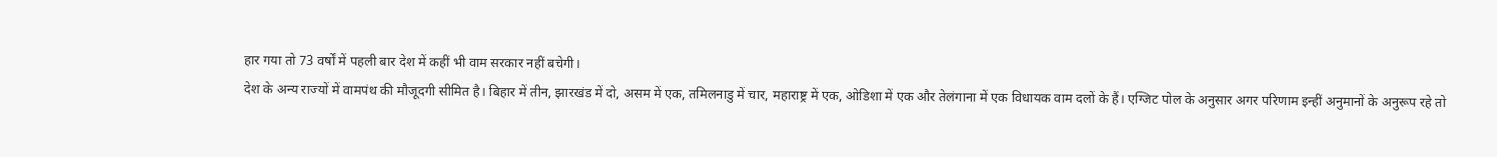हार गया तो 73 वर्षों में पहली बार देश में कहीं भी वाम सरकार नहीं बचेगी।
देश के अन्य राज्यों में वामपंथ की मौजूदगी सीमित है। बिहार में तीन, झारखंड में दो, असम में एक, तमिलनाडु में चार, महाराष्ट्र में एक, ओडिशा में एक और तेलंगाना में एक विधायक वाम दलों के हैं। एग्जिट पोल के अनुसार अगर परिणाम इन्हीं अनुमानों के अनुरूप रहे तो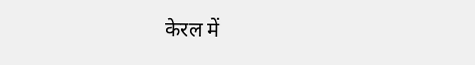केरल में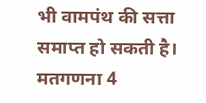भी वामपंथ की सत्ता समाप्त हो सकती है। मतगणना 4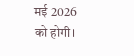मई 2026 को होगी।